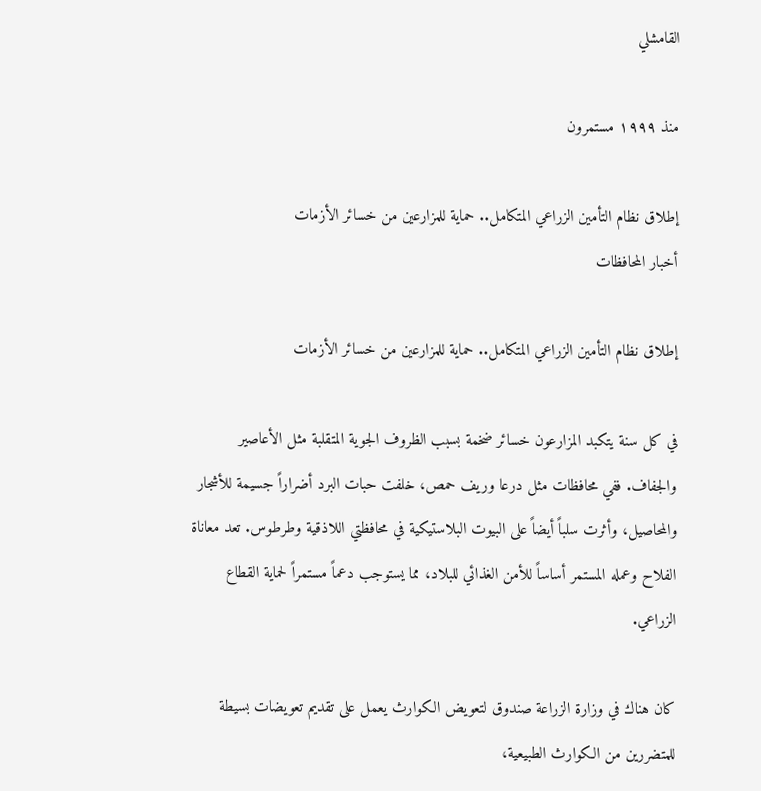القامشلي

منذ ١٩٩٩ مستمرون

إطلاق نظام التأمين الزراعي المتكامل.. حماية للمزارعين من خسائر الأزمات
أخبار المحافظات

إطلاق نظام التأمين الزراعي المتكامل.. حماية للمزارعين من خسائر الأزمات

في كل سنة يتكبد المزارعون خسائر ضخمة بسبب الظروف الجوية المتقلبة مثل الأعاصير والجفاف. ففي محافظات مثل درعا وريف حمص، خلفت حبات البرد أضراراً جسيمة للأشجار والمحاصيل، وأثرت سلباً أيضاً على البيوت البلاستيكية في محافظتي اللاذقية وطرطوس. تعد معاناة الفلاح وعمله المستمر أساساً للأمن الغذائي للبلاد، مما يستوجب دعماً مستمراً لحماية القطاع الزراعي.

كان هناك في وزارة الزراعة صندوق لتعويض الكوارث يعمل على تقديم تعويضات بسيطة للمتضررين من الكوارث الطبيعية،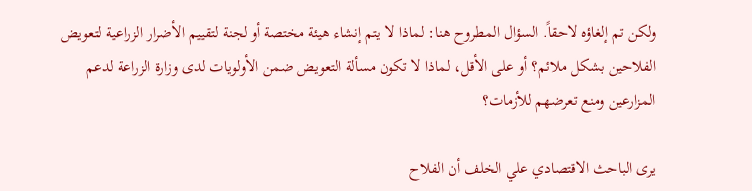ولكن تم إلغاؤه لاحقاً. السؤال المطروح هنا: لماذا لا يتم إنشاء هيئة مختصة أو لجنة لتقييم الأضرار الزراعية لتعويض الفلاحين بشكل ملائم؟ أو على الأقل، لماذا لا تكون مسألة التعويض ضمن الأولويات لدى وزارة الزراعة لدعم المزارعين ومنع تعرضهم للأزمات؟

يرى الباحث الاقتصادي علي الخلف أن الفلاح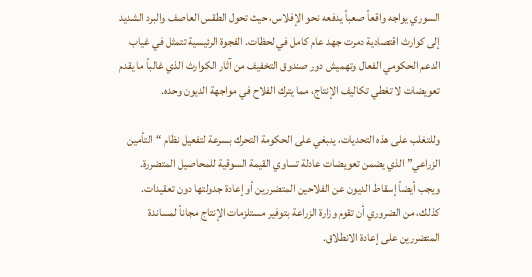السوري يواجه واقعاً صعباً يدفعه نحو الإفلاس، حيث تحول الطقس العاصف والبرد الشديد إلى كوارث اقتصادية دمرت جهد عام كامل في لحظات. الفجوة الرئيسية تتمثل في غياب الدعم الحكومي الفعال وتهميش دور صندوق التخفيف من آثار الكوارث الذي غالباً ما يقدم تعويضات لا تغطي تكاليف الإنتاج، مما يترك الفلاح في مواجهة الديون وحده.

وللتغلب على هذه التحديات، ينبغي على الحكومة التحرك بسرعة لتفعيل نظام “التأمين الزراعي” الذي يضمن تعويضات عادلة تساوي القيمة السوقية للمحاصيل المتضررة. ويجب أيضاً إسقاط الديون عن الفلاحين المتضررين أو إعادة جدولتها دون تعقيدات. كذلك، من الضروري أن تقوم وزارة الزراعة بتوفير مستلزمات الإنتاج مجاناً لمساندة المتضررين على إعادة الانطلاق.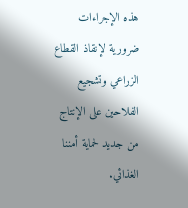هذه الإجراءات ضرورية لإنقاذ القطاع الزراعي وتشجيع الفلاحين على الإنتاج من جديد لحماية أمننا الغذائي.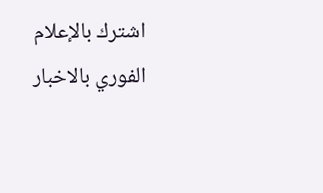اشترك بالإعلام الفوري بالاخبار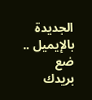الجديدة بالإيميل .. ضع بريدك